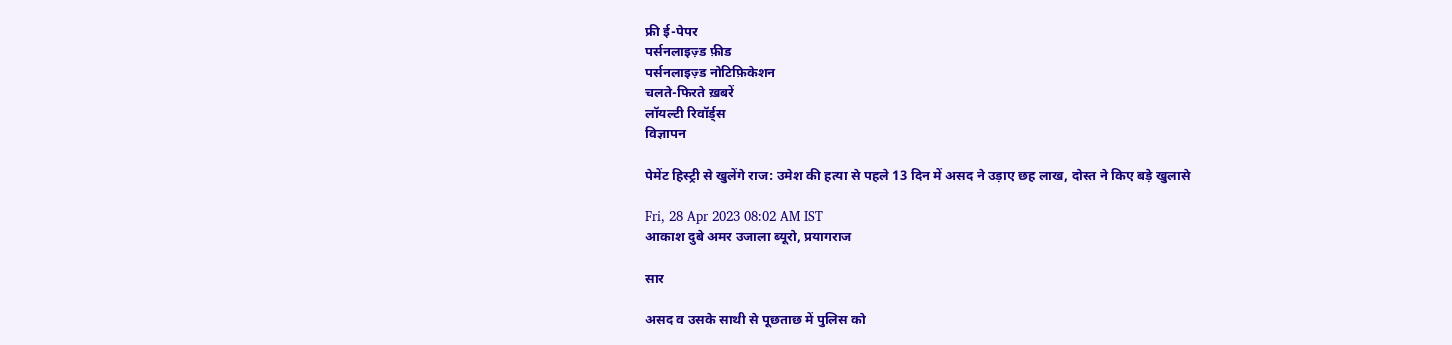फ्री ई-पेपर
पर्सनलाइज़्ड फ़ीड
पर्सनलाइज़्ड नोटिफ़िकेशन
चलते-फिरते ख़बरें
लॉयल्टी रिवॉर्ड्स
विज्ञापन

पेमेंट हिस्ट्री से खुलेंगे राज: उमेश की हत्या से पहले 13 दिन में असद ने उड़ाए छह लाख, दोस्त ने किए बड़े खुलासे

Fri, 28 Apr 2023 08:02 AM IST
आकाश दुबे अमर उजाला ब्यूरो, प्रयागराज

सार

असद व उसके साथी से पूछताछ में पुलिस को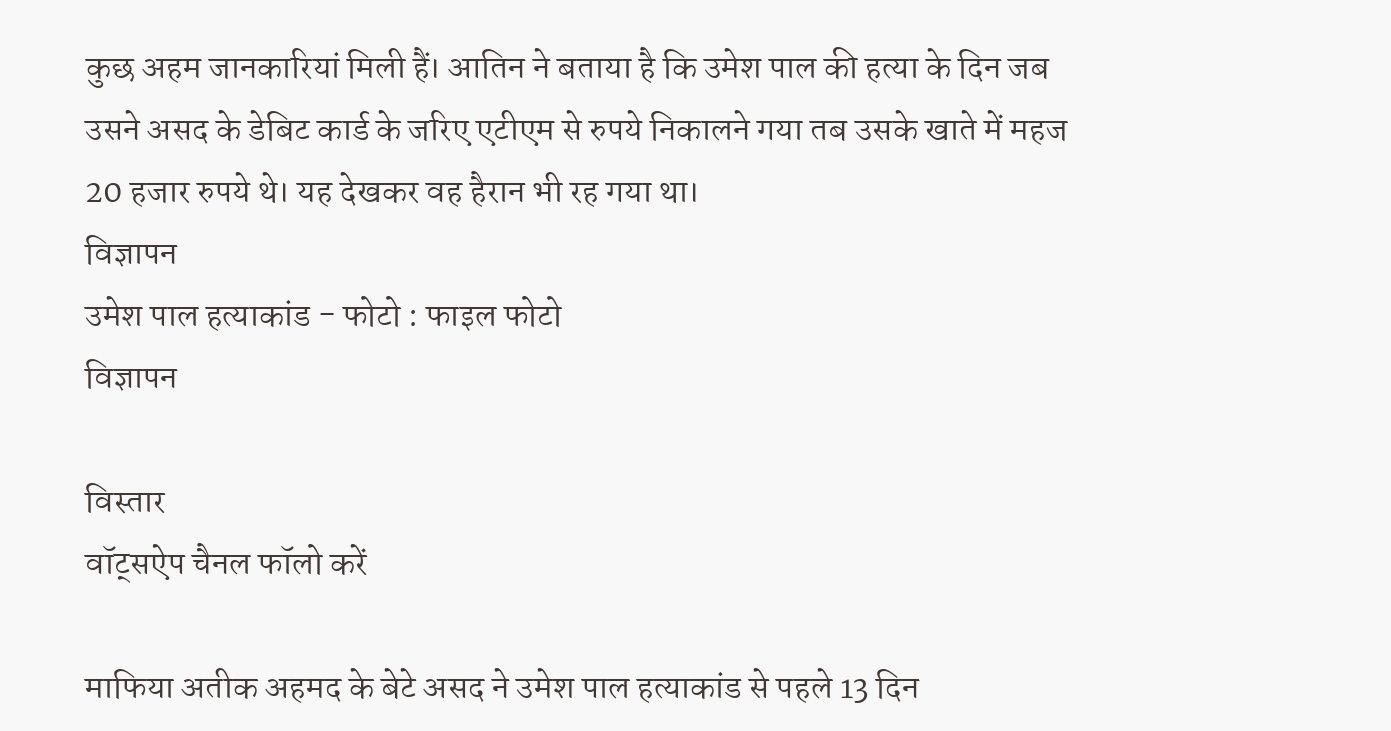कुछ अहम जानकारियां मिली हैं। आतिन ने बताया है कि उमेश पाल की हत्या के दिन जब उसने असद के डेबिट कार्ड के जरिए एटीएम से रुपये निकालने गया तब उसके खाते में महज 20 हजार रुपये थे। यह देखकर वह हैरान भी रह गया था।
विज्ञापन
उमेश पाल हत्याकांड - फोटो : फाइल फोटो
विज्ञापन

विस्तार
वॉट्सऐप चैनल फॉलो करें

माफिया अतीक अहमद के बेटे असद ने उमेश पाल हत्याकांड से पहले 13 दिन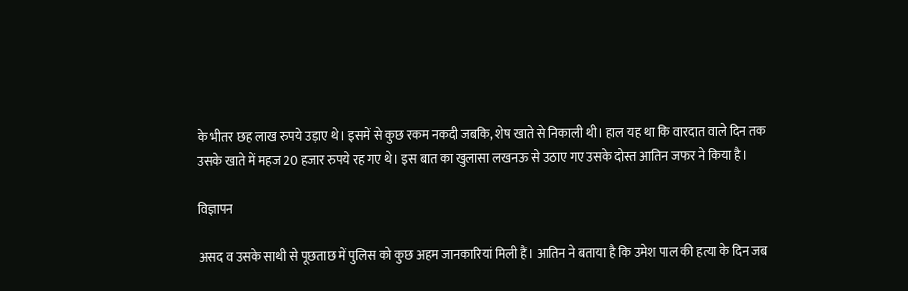के भीतर छह लाख रुपये उड़ाए थे। इसमें से कुछ रकम नकदी जबकि, शेष खाते से निकाली थी। हाल यह था कि वारदात वाले दिन तक उसके खाते में महज 20 हजार रुपये रह गए थे। इस बात का खुलासा लखनऊ से उठाए गए उसके दोस्त आतिन जफर ने किया है।

विज्ञापन

असद व उसके साथी से पूछताछ में पुलिस को कुछ अहम जानकारियां मिली हैं। आतिन ने बताया है कि उमेश पाल की हत्या के दिन जब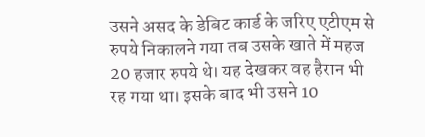उसने असद के डेबिट कार्ड के जरिए एटीएम से रुपये निकालने गया तब उसके खाते में महज 20 हजार रुपये थे। यह देखकर वह हैरान भी रह गया था। इसके बाद भी उसने 10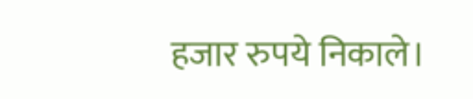हजार रुपये निकाले।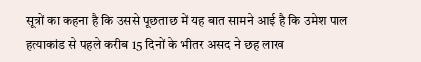सूत्रों का कहना है कि उससे पूछताछ में यह बात सामने आई है कि उमेश पाल हत्याकांड से पहले करीब 15 दिनों के भीतर असद ने छह लाख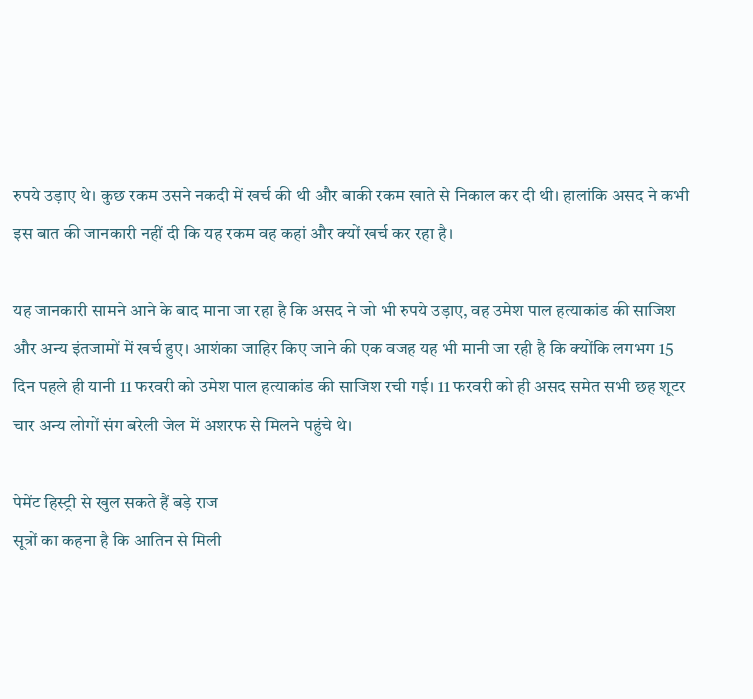रुपये उड़ाए थे। कुछ रकम उसने नकदी में खर्च की थी और बाकी रकम खाते से निकाल कर दी थी। हालांकि असद ने कभी इस बात की जानकारी नहीं दी कि यह रकम वह कहां और क्यों खर्च कर रहा है।

यह जानकारी सामने आने के बाद माना जा रहा है कि असद ने जो भी रुपये उड़ाए, वह उमेश पाल हत्याकांड की साजिश और अन्य इंतजामों में खर्च हुए। आशंका जाहिर किए जाने की एक वजह यह भी मानी जा रही है कि क्योंकि लगभग 15 दिन पहले ही यानी 11 फरवरी को उमेश पाल हत्याकांड की साजिश रची गई। 11 फरवरी को ही असद समेत सभी छह शूटर चार अन्य लोगों संग बरेली जेल में अशरफ से मिलने पहुंचे थे।

पेमेंट हिस्ट्री से खुल सकते हैं बड़े राज
सूत्रों का कहना है कि आतिन से मिली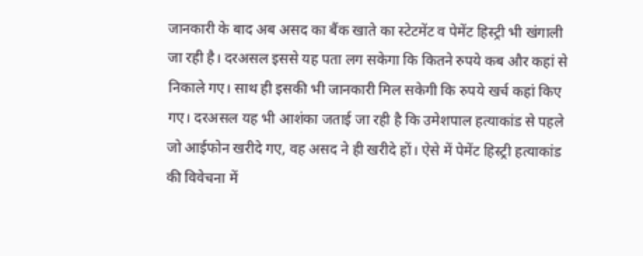जानकारी के बाद अब असद का बैंक खाते का स्टेटमेंट व पेमेंट हिस्ट्री भी खंगाली जा रही है। दरअसल इससे यह पता लग सकेगा कि कितने रुपये कब और कहां से निकाले गए। साथ ही इसकी भी जानकारी मिल सकेगी कि रुपये खर्च कहां किए गए। दरअसल यह भी आशंका जताई जा रही है कि उमेशपाल हत्याकांड से पहले जो आईफोन खरीदे गए, वह असद ने ही खरीदे हों। ऐसे में पेमेंट हिस्ट्री हत्याकांड की विवेचना में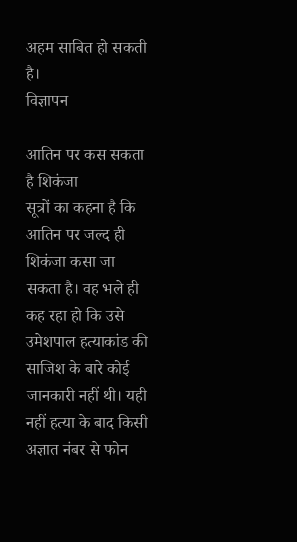अहम साबित हो सकती है।
विज्ञापन

आतिन पर कस सकता है शिकंजा
सूत्रों का कहना है कि आतिन पर जल्द ही शिकंजा कसा जा सकता है। वह भले ही कह रहा हो कि उसे उमेशपाल हत्याकांड की साजिश के बारे कोई जानकारी नहीं थी। यही नहीं हत्या के बाद किसी अज्ञात नंबर से फोन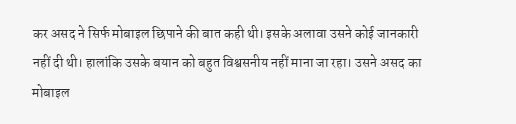कर असद ने सिर्फ मोबाइल छिपाने की बात कही थी। इसके अलावा उसने कोई जानकारी नहीं दी थी। हालांकि उसके बयान को बहुत विश्वसनीय नहीं माना जा रहा। उसने असद का मोबाइल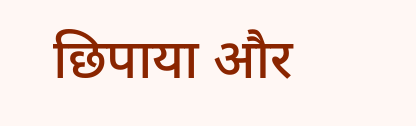छिपाया और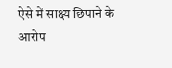ऐसे में साक्ष्य छिपाने के आरोप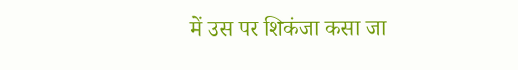में उस पर शिकंजा कसा जा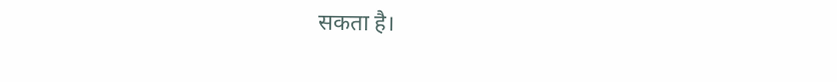सकता है।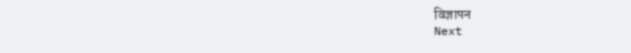विज्ञापन
Next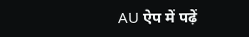AU ऐप में पढ़ें